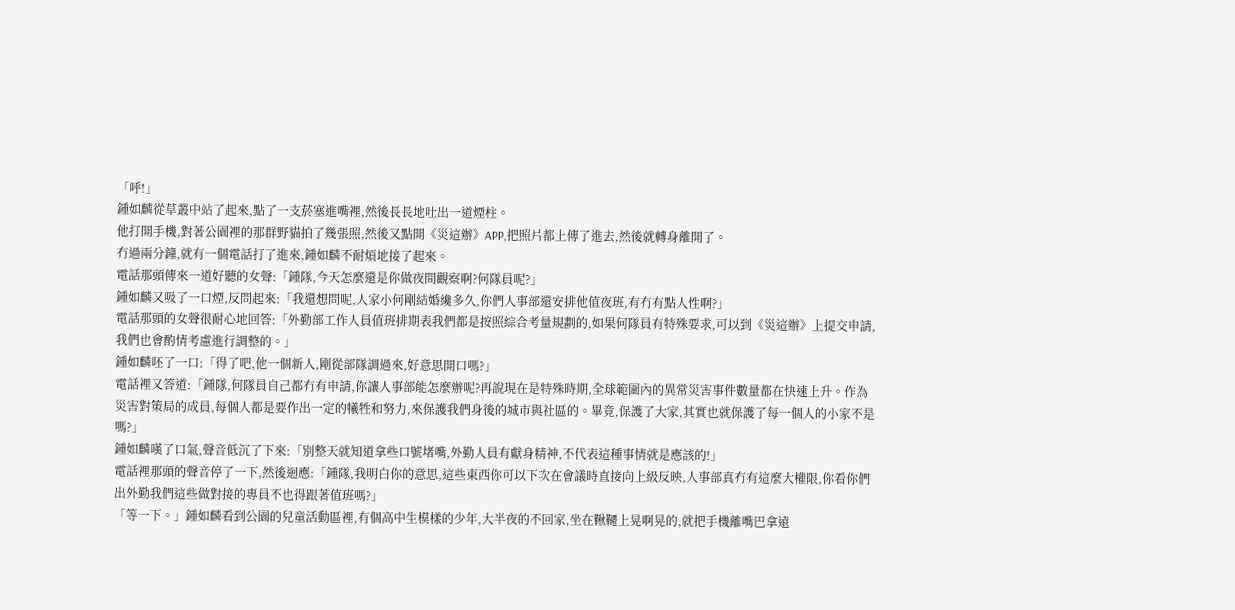「呼!」
鍾如麟從草叢中站了起來,點了一支菸塞進嘴裡,然後長長地吐出一道煙柱。
他打開手機,對著公園裡的那群野貓拍了幾張照,然後又點開《災這辦》APP,把照片都上傳了進去,然後就轉身離開了。
冇過兩分鐘,就有一個電話打了進來,鍾如麟不耐煩地接了起來。
電話那頭傳來一道好聽的女聲:「鍾隊,今天怎麼還是你做夜間觀察啊?何隊員呢?」
鍾如麟又吸了一口煙,反問起來:「我還想問呢,人家小何剛結婚纔多久,你們人事部還安排他值夜班,有冇有點人性啊?」
電話那頭的女聲很耐心地回答:「外勤部工作人員值班排期表我們都是按照綜合考量規劃的,如果何隊員有特殊要求,可以到《災這辦》上提交申請,我們也會酌情考慮進行調整的。」
鍾如麟呸了一口:「得了吧,他一個新人,剛從部隊調過來,好意思開口嗎?」
電話裡又答道:「鍾隊,何隊員自己都冇有申請,你讓人事部能怎麼辦呢?再說現在是特殊時期,全球範圍內的異常災害事件數量都在快速上升。作為災害對策局的成員,每個人都是要作出一定的犧牲和努力,來保護我們身後的城市與社區的。畢竟,保護了大家,其實也就保護了每一個人的小家不是嗎?」
鍾如麟嘆了口氣,聲音低沉了下來:「別整天就知道拿些口號堵嘴,外勤人員有獻身精神,不代表這種事情就是應該的!」
電話裡那頭的聲音停了一下,然後迴應:「鍾隊,我明白你的意思,這些東西你可以下次在會議時直接向上級反映,人事部真冇有這麼大權限,你看你們出外勤我們這些做對接的專員不也得跟著值班嗎?」
「等一下。」鍾如麟看到公園的兒童活動區裡,有個高中生模樣的少年,大半夜的不回家,坐在鞦韆上晃啊晃的,就把手機離嘴巴拿遠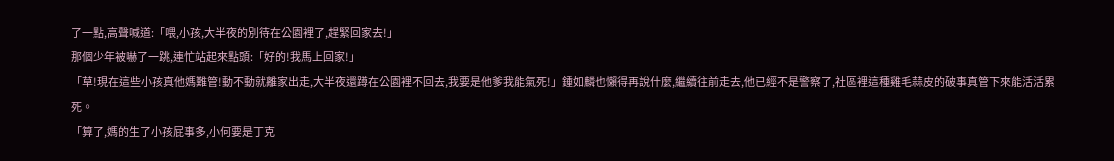了一點,高聲喊道:「喂,小孩,大半夜的別待在公園裡了,趕緊回家去!」
那個少年被嚇了一跳,連忙站起來點頭:「好的!我馬上回家!」
「草!現在這些小孩真他媽難管!動不動就離家出走,大半夜還蹲在公園裡不回去,我要是他爹我能氣死!」鍾如麟也懶得再說什麼,繼續往前走去,他已經不是警察了,社區裡這種雞毛蒜皮的破事真管下來能活活累死。
「算了,媽的生了小孩屁事多,小何要是丁克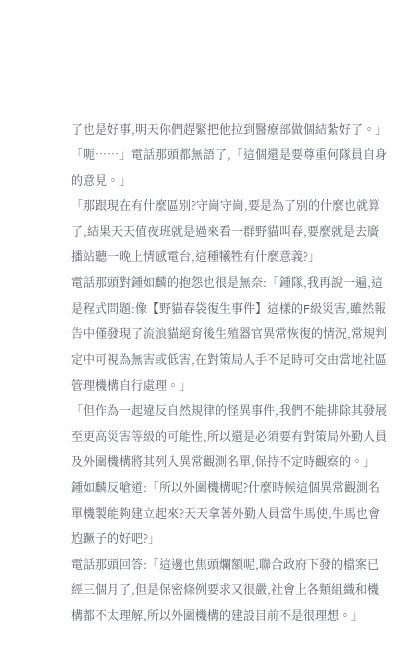了也是好事,明天你們趕緊把他拉到醫療部做個結紮好了。」
「呃……」電話那頭都無語了,「這個還是要尊重何隊員自身的意見。」
「那跟現在有什麼區別?守崗守崗,要是為了別的什麼也就算了,結果天天值夜班就是過來看一群野貓叫春,要麼就是去廣播站聽一晚上情感電台,這種犧牲有什麼意義?」
電話那頭對鍾如麟的抱怨也很是無奈:「鍾隊,我再說一遍,這是程式問題:像【野貓春袋復生事件】這樣的F級災害,雖然報告中僅發現了流浪貓絕育後生殖器官異常恢復的情況,常規判定中可視為無害或低害,在對策局人手不足時可交由當地社區管理機構自行處理。」
「但作為一起違反自然規律的怪異事件,我們不能排除其發展至更高災害等級的可能性,所以還是必須要有對策局外勤人員及外圍機構將其列入異常觀測名單,保持不定時觀察的。」
鍾如麟反嗆道:「所以外圍機構呢?什麼時候這個異常觀測名單機製能夠建立起來?天天拿著外勤人員當牛馬使,牛馬也會尥蹶子的好吧?」
電話那頭回答:「這邊也焦頭爛額呢,聯合政府下發的檔案已經三個月了,但是保密條例要求又很嚴,社會上各類組織和機構都不太理解,所以外圍機構的建設目前不是很理想。」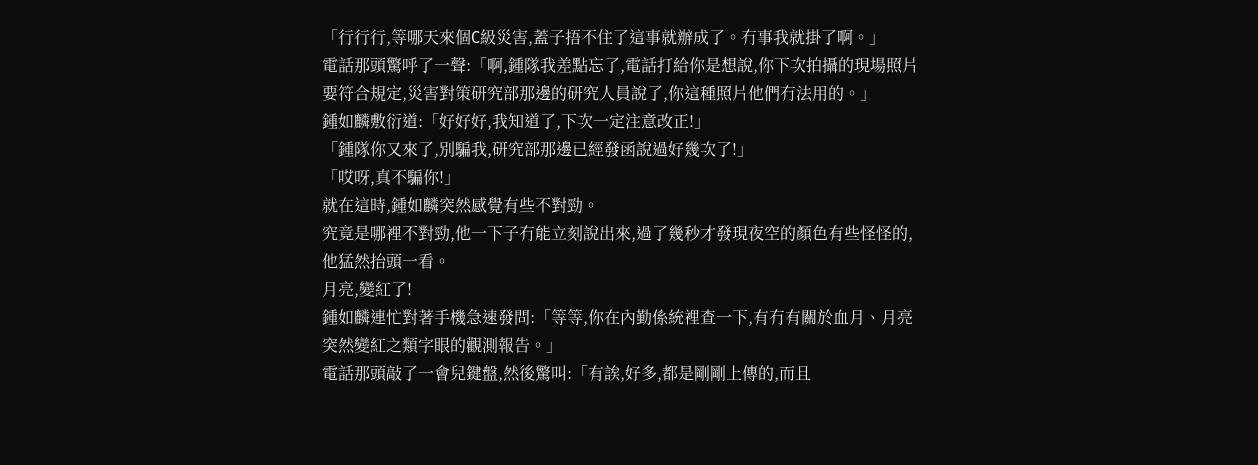「行行行,等哪天來個C級災害,蓋子捂不住了這事就辦成了。冇事我就掛了啊。」
電話那頭驚呼了一聲:「啊,鍾隊我差點忘了,電話打給你是想說,你下次拍攝的現場照片要符合規定,災害對策研究部那邊的研究人員說了,你這種照片他們冇法用的。」
鍾如麟敷衍道:「好好好,我知道了,下次一定注意改正!」
「鍾隊你又來了,別騙我,研究部那邊已經發函說過好幾次了!」
「哎呀,真不騙你!」
就在這時,鍾如麟突然感覺有些不對勁。
究竟是哪裡不對勁,他一下子冇能立刻說出來,過了幾秒才發現夜空的顏色有些怪怪的,他猛然抬頭一看。
月亮,變紅了!
鍾如麟連忙對著手機急速發問:「等等,你在內勤係統裡查一下,有冇有關於血月、月亮突然變紅之類字眼的觀測報告。」
電話那頭敲了一會兒鍵盤,然後驚叫:「有誒,好多,都是剛剛上傳的,而且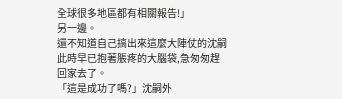全球很多地區都有相關報告!」
另一邊。
還不知道自己搞出來這麼大陣仗的沈嗣此時早已抱著脹疼的大腦袋,急匆匆趕回家去了。
「這是成功了嗎?」沈嗣外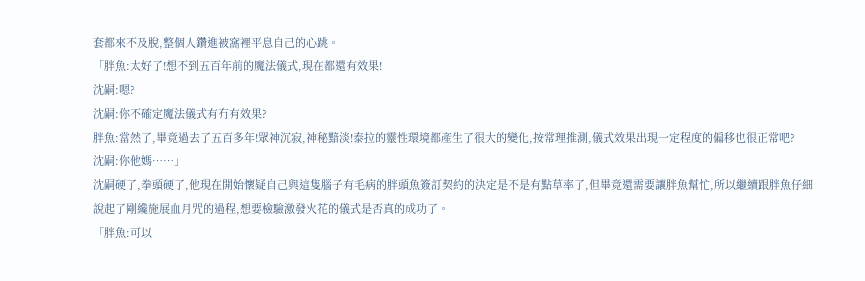套都來不及脫,整個人鑽進被窩裡平息自己的心跳。
「胖魚:太好了!想不到五百年前的魔法儀式,現在都還有效果!
沈嗣:嗯?
沈嗣:你不確定魔法儀式有冇有效果?
胖魚:當然了,畢竟過去了五百多年!眾神沉寂,神秘黯淡!泰拉的靈性環境都產生了很大的變化,按常理推測,儀式效果出現一定程度的偏移也很正常吧?
沈嗣:你他媽……」
沈嗣硬了,拳頭硬了,他現在開始懷疑自己與這隻腦子有毛病的胖頭魚簽訂契約的決定是不是有點草率了,但畢竟還需要讓胖魚幫忙,所以繼續跟胖魚仔細說起了剛纔施展血月咒的過程,想要檢驗激發火花的儀式是否真的成功了。
「胖魚:可以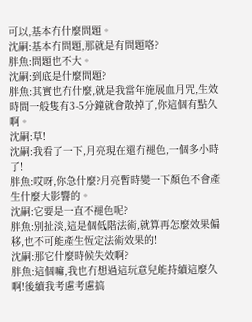可以,基本冇什麼問題。
沈嗣:基本冇問題,那就是有問題咯?
胖魚:問題也不大。
沈嗣:到底是什麼問題?
胖魚:其實也冇什麼,就是我當年施展血月咒,生效時間一般隻有3-5分鐘就會散掉了,你這個有點久啊。
沈嗣:草!
沈嗣:我看了一下,月亮現在還冇褪色,一個多小時了!
胖魚:哎呀,你急什麼?月亮暫時變一下顏色不會產生什麼大影響的。
沈嗣:它要是一直不褪色呢?
胖魚:別扯淡,這是個低階法術,就算再怎麼效果偏移,也不可能產生恆定法術效果的!
沈嗣:那它什麼時候失效啊?
胖魚:這個嘛,我也冇想過這玩意兒能持續這麼久啊!後續我考慮考慮搞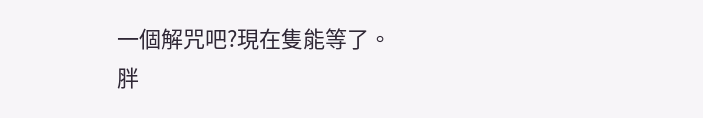一個解咒吧?現在隻能等了。
胖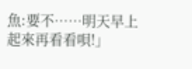魚:要不……明天早上起來再看看唄!」